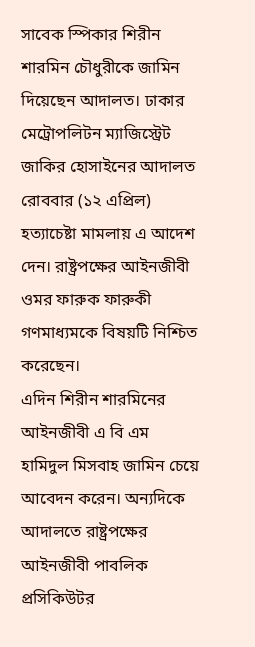সাবেক স্পিকার শিরীন শারমিন চৌধুরীকে জামিন দিয়েছেন আদালত। ঢাকার মেট্রোপলিটন ম্যাজিস্ট্রেট জাকির হোসাইনের আদালত রোববার (১২ এপ্রিল) হত্যাচেষ্টা মামলায় এ আদেশ দেন। রাষ্ট্রপক্ষের আইনজীবী ওমর ফারুক ফারুকী গণমাধ্যমকে বিষয়টি নিশ্চিত করেছেন।
এদিন শিরীন শারমিনের আইনজীবী এ বি এম হামিদুল মিসবাহ জামিন চেয়ে আবেদন করেন। অন্যদিকে আদালতে রাষ্ট্রপক্ষের আইনজীবী পাবলিক প্রসিকিউটর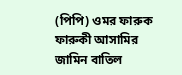(পিপি) ওমর ফারুক ফারুকী আসামির জামিন বাতিল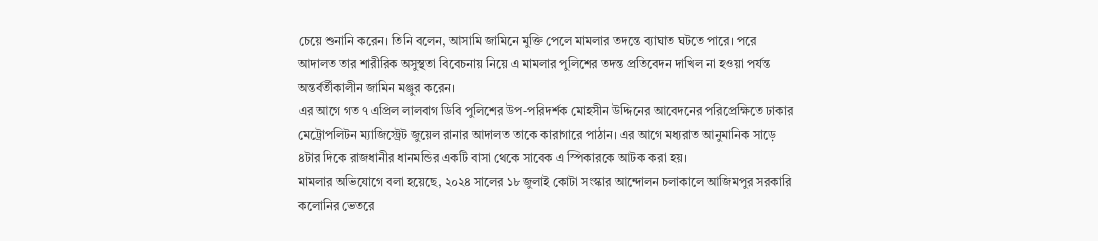চেয়ে শুনানি করেন। তিনি বলেন, আসামি জামিনে মুক্তি পেলে মামলার তদন্তে ব্যাঘাত ঘটতে পারে। পরে আদালত তার শারীরিক অসুস্থতা বিবেচনায় নিয়ে এ মামলার পুলিশের তদন্ত প্রতিবেদন দাখিল না হওয়া পর্যন্ত অন্তর্বর্তীকালীন জামিন মঞ্জুর করেন।
এর আগে গত ৭ এপ্রিল লালবাগ ডিবি পুলিশের উপ-পরিদর্শক মোহসীন উদ্দিনের আবেদনের পরিপ্রেক্ষিতে ঢাকার মেট্রোপলিটন ম্যাজিস্ট্রেট জুয়েল রানার আদালত তাকে কারাগারে পাঠান। এর আগে মধ্যরাত আনুমানিক সাড়ে ৪টার দিকে রাজধানীর ধানমন্ডির একটি বাসা থেকে সাবেক এ স্পিকারকে আটক করা হয়।
মামলার অভিযোগে বলা হয়েছে, ২০২৪ সালের ১৮ জুলাই কোটা সংস্কার আন্দোলন চলাকালে আজিমপুর সরকারি কলোনির ভেতরে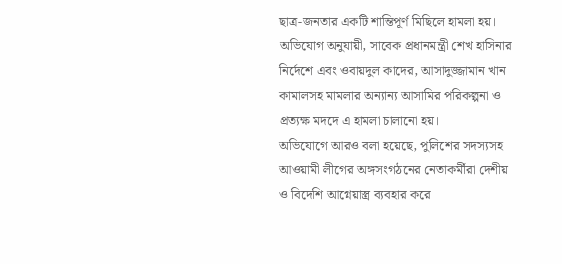ছাত্র-জনতার একটি শান্তিপূর্ণ মিছিলে হামলা হয়। অভিযোগ অনুযায়ী, সাবেক প্রধানমন্ত্রী শেখ হাসিনার নির্দেশে এবং ওবায়দুল কাদের, আসাদুজ্জামান খান কামালসহ মামলার অন্যান্য আসামির পরিকল্পনা ও প্রত্যক্ষ মদদে এ হামলা চালানো হয়।
অভিযোগে আরও বলা হয়েছে, পুলিশের সদস্যসহ আওয়ামী লীগের অঙ্গসংগঠনের নেতাকর্মীরা দেশীয় ও বিদেশি আগ্নেয়াস্ত্র ব্যবহার করে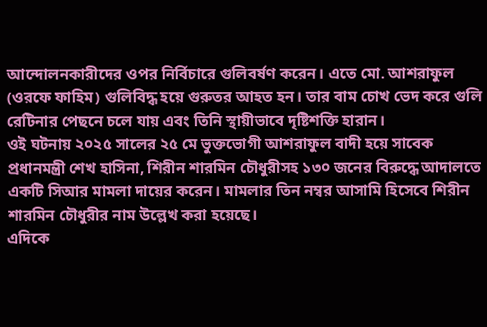আন্দোলনকারীদের ওপর নির্বিচারে গুলিবর্ষণ করেন। এতে মো. আশরাফুল (ওরফে ফাহিম) গুলিবিদ্ধ হয়ে গুরুতর আহত হন। তার বাম চোখ ভেদ করে গুলি রেটিনার পেছনে চলে যায় এবং তিনি স্থায়ীভাবে দৃষ্টিশক্তি হারান।
ওই ঘটনায় ২০২৫ সালের ২৫ মে ভুক্তভোগী আশরাফুল বাদী হয়ে সাবেক প্রধানমন্ত্রী শেখ হাসিনা, শিরীন শারমিন চৌধুরীসহ ১৩০ জনের বিরুদ্ধে আদালতে একটি সিআর মামলা দায়ের করেন। মামলার তিন নম্বর আসামি হিসেবে শিরীন শারমিন চৌধুরীর নাম উল্লেখ করা হয়েছে।
এদিকে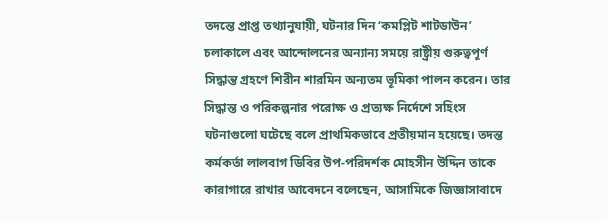তদন্তে প্রাপ্ত তথ্যানুযায়ী, ঘটনার দিন ‘কমপ্লিট শাটডাউন’ চলাকালে এবং আন্দোলনের অন্যান্য সময়ে রাষ্ট্রীয় গুরুত্বপূর্ণ সিদ্ধান্ত গ্রহণে শিরীন শারমিন অন্যতম ভূমিকা পালন করেন। তার সিদ্ধান্ত ও পরিকল্পনার পরোক্ষ ও প্রত্যক্ষ নির্দেশে সহিংস ঘটনাগুলো ঘটেছে বলে প্রাথমিকভাবে প্রতীয়মান হয়েছে। তদন্ত কর্মকর্তা লালবাগ ডিবির উপ-পরিদর্শক মোহসীন উদ্দিন তাকে কারাগারে রাখার আবেদনে বলেছেন, আসামিকে জিজ্ঞাসাবাদে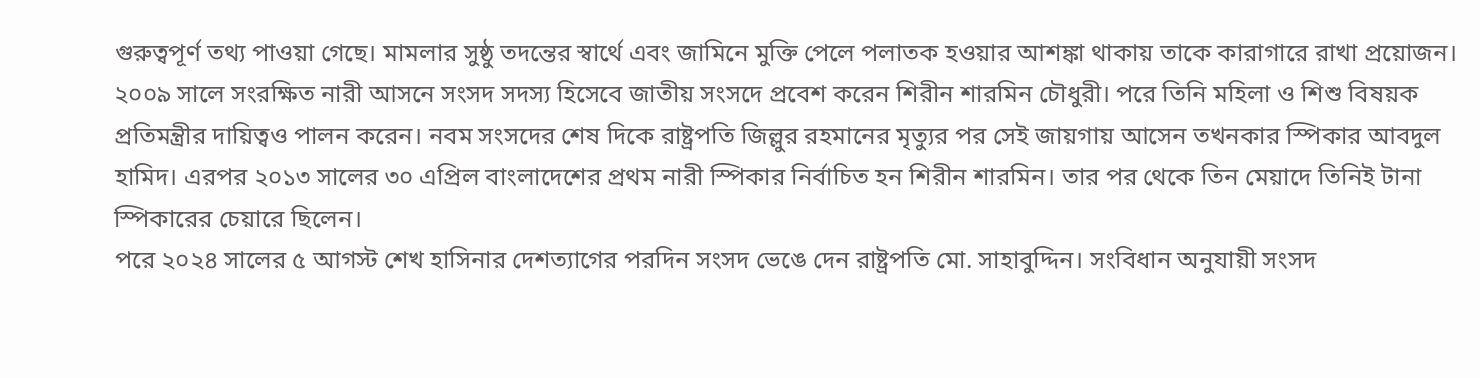গুরুত্বপূর্ণ তথ্য পাওয়া গেছে। মামলার সুষ্ঠু তদন্তের স্বার্থে এবং জামিনে মুক্তি পেলে পলাতক হওয়ার আশঙ্কা থাকায় তাকে কারাগারে রাখা প্রয়োজন।
২০০৯ সালে সংরক্ষিত নারী আসনে সংসদ সদস্য হিসেবে জাতীয় সংসদে প্রবেশ করেন শিরীন শারমিন চৌধুরী। পরে তিনি মহিলা ও শিশু বিষয়ক প্রতিমন্ত্রীর দায়িত্বও পালন করেন। নবম সংসদের শেষ দিকে রাষ্ট্রপতি জিল্লুর রহমানের মৃত্যুর পর সেই জায়গায় আসেন তখনকার স্পিকার আবদুল হামিদ। এরপর ২০১৩ সালের ৩০ এপ্রিল বাংলাদেশের প্রথম নারী স্পিকার নির্বাচিত হন শিরীন শারমিন। তার পর থেকে তিন মেয়াদে তিনিই টানা স্পিকারের চেয়ারে ছিলেন।
পরে ২০২৪ সালের ৫ আগস্ট শেখ হাসিনার দেশত্যাগের পরদিন সংসদ ভেঙে দেন রাষ্ট্রপতি মো. সাহাবুদ্দিন। সংবিধান অনুযায়ী সংসদ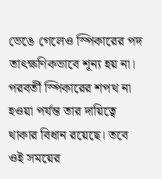ভেঙে গেলেও স্পিকারের পদ তাৎক্ষণিকভাবে শূন্য হয় না। পরবর্তী স্পিকারের শপথ না হওয়া পর্যন্ত তার দায়িত্বে থাকার বিধান রয়েছে। তবে ওই সময়ের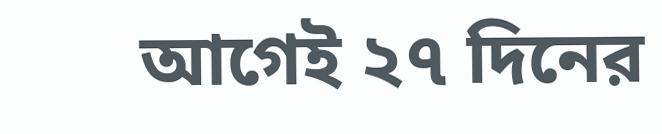আগেই ২৭ দিনের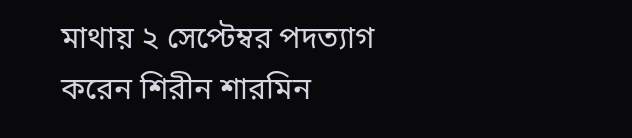মাথায় ২ সেপ্টেম্বর পদত্যাগ করেন শিরীন শারমিন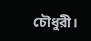চৌধুরী।